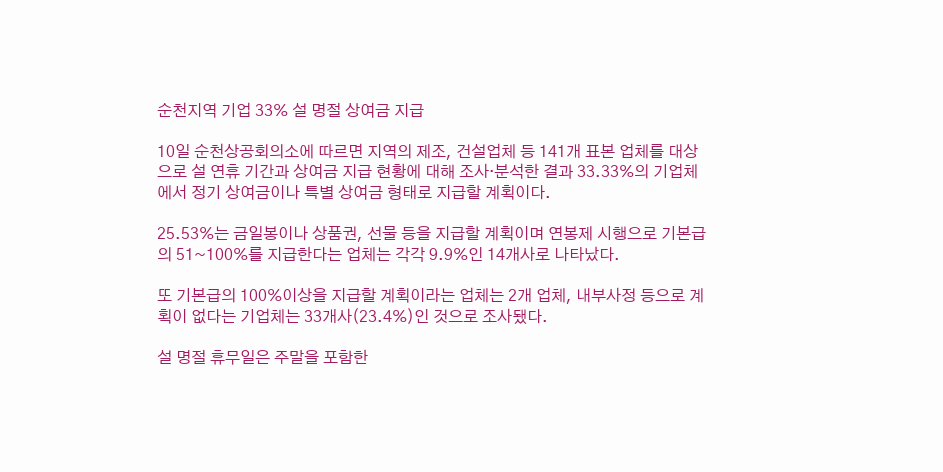순천지역 기업 33% 설 명절 상여금 지급

10일 순천상공회의소에 따르면 지역의 제조, 건설업체 등 141개 표본 업체를 대상으로 설 연휴 기간과 상여금 지급 현황에 대해 조사·분석한 결과 33.33%의 기업체에서 정기 상여금이나 특별 상여금 형태로 지급할 계획이다.

25.53%는 금일봉이나 상품권, 선물 등을 지급할 계획이며 연봉제 시행으로 기본급의 51~100%를 지급한다는 업체는 각각 9.9%인 14개사로 나타났다.

또 기본급의 100%이상을 지급할 계획이라는 업체는 2개 업체, 내부사정 등으로 계획이 없다는 기업체는 33개사(23.4%)인 것으로 조사됐다.

설 명절 휴무일은 주말을 포함한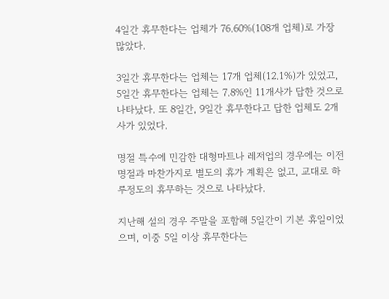4일간 휴무한다는 업체가 76.60%(108개 업체)로 가장 많았다.

3일간 휴무한다는 업체는 17개 업체(12.1%)가 있었고, 5일간 휴무한다는 업체는 7.8%인 11개사가 답한 것으로 나타났다. 또 8일간, 9일간 휴무한다고 답한 업체도 2개사가 있었다.

명절 특수에 민감한 대형마트나 레저업의 경우에는 이전 명절과 마찬가지로 별도의 휴가 계획은 없고, 교대로 하루정도의 휴무하는 것으로 나타났다.

지난해 설의 경우 주말을 포함해 5일간이 기본 휴일이었으며, 이중 5일 이상 휴무한다는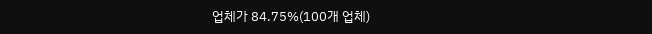업체가 84.75%(100개 업체)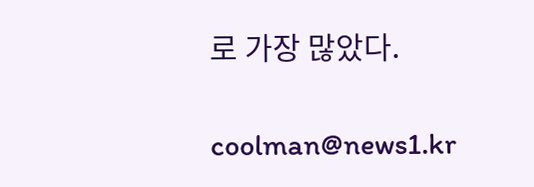로 가장 많았다.

coolman@news1.kr